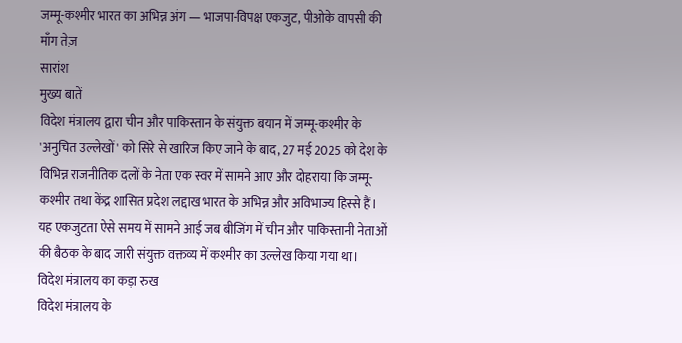जम्मू-कश्मीर भारत का अभिन्न अंग — भाजपा-विपक्ष एकजुट, पीओके वापसी की माँग तेज़
सारांश
मुख्य बातें
विदेश मंत्रालय द्वारा चीन और पाकिस्तान के संयुक्त बयान में जम्मू-कश्मीर के 'अनुचित उल्लेखों' को सिरे से खारिज किए जाने के बाद, 27 मई 2025 को देश के विभिन्न राजनीतिक दलों के नेता एक स्वर में सामने आए और दोहराया कि जम्मू-कश्मीर तथा केंद्र शासित प्रदेश लद्दाख भारत के अभिन्न और अविभाज्य हिस्से हैं। यह एकजुटता ऐसे समय में सामने आई जब बीजिंग में चीन और पाकिस्तानी नेताओं की बैठक के बाद जारी संयुक्त वक्तव्य में कश्मीर का उल्लेख किया गया था।
विदेश मंत्रालय का कड़ा रुख
विदेश मंत्रालय के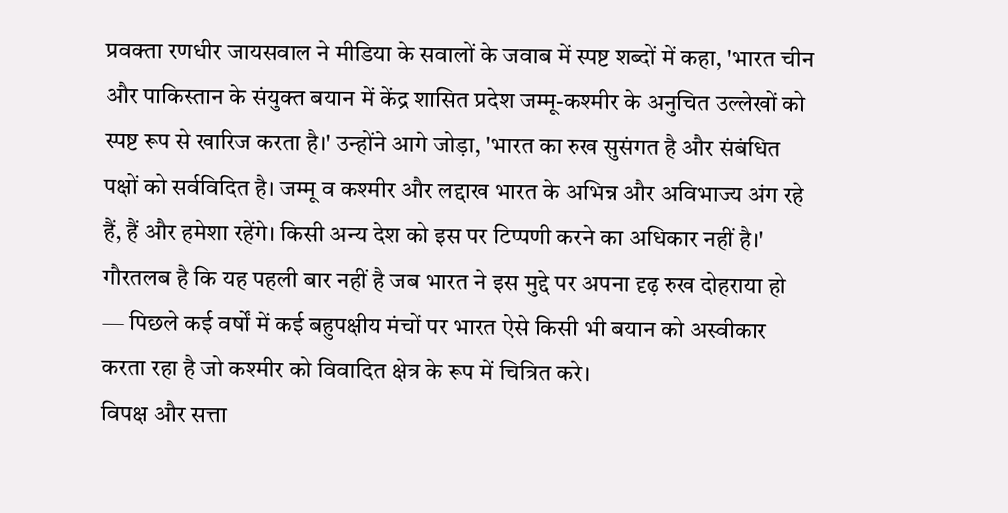प्रवक्ता रणधीर जायसवाल ने मीडिया के सवालों के जवाब में स्पष्ट शब्दों में कहा, 'भारत चीन और पाकिस्तान के संयुक्त बयान में केंद्र शासित प्रदेश जम्मू-कश्मीर के अनुचित उल्लेखों को स्पष्ट रूप से खारिज करता है।' उन्होंने आगे जोड़ा, 'भारत का रुख सुसंगत है और संबंधित पक्षों को सर्वविदित है। जम्मू व कश्मीर और लद्दाख भारत के अभिन्न और अविभाज्य अंग रहे हैं, हैं और हमेशा रहेंगे। किसी अन्य देश को इस पर टिप्पणी करने का अधिकार नहीं है।'
गौरतलब है कि यह पहली बार नहीं है जब भारत ने इस मुद्दे पर अपना दृढ़ रुख दोहराया हो — पिछले कई वर्षों में कई बहुपक्षीय मंचों पर भारत ऐसे किसी भी बयान को अस्वीकार करता रहा है जो कश्मीर को विवादित क्षेत्र के रूप में चित्रित करे।
विपक्ष और सत्ता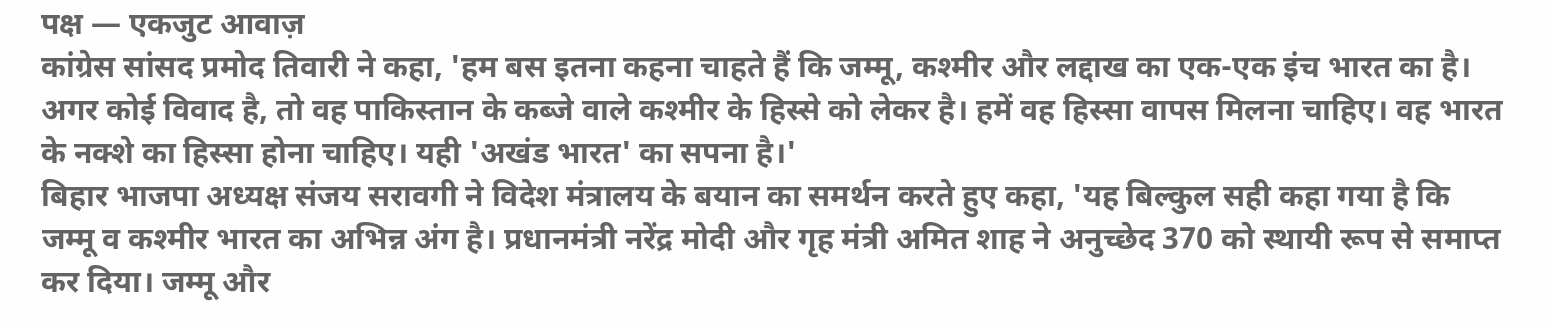पक्ष — एकजुट आवाज़
कांग्रेस सांसद प्रमोद तिवारी ने कहा, 'हम बस इतना कहना चाहते हैं कि जम्मू, कश्मीर और लद्दाख का एक-एक इंच भारत का है। अगर कोई विवाद है, तो वह पाकिस्तान के कब्जे वाले कश्मीर के हिस्से को लेकर है। हमें वह हिस्सा वापस मिलना चाहिए। वह भारत के नक्शे का हिस्सा होना चाहिए। यही 'अखंड भारत' का सपना है।'
बिहार भाजपा अध्यक्ष संजय सरावगी ने विदेश मंत्रालय के बयान का समर्थन करते हुए कहा, 'यह बिल्कुल सही कहा गया है कि जम्मू व कश्मीर भारत का अभिन्न अंग है। प्रधानमंत्री नरेंद्र मोदी और गृह मंत्री अमित शाह ने अनुच्छेद 370 को स्थायी रूप से समाप्त कर दिया। जम्मू और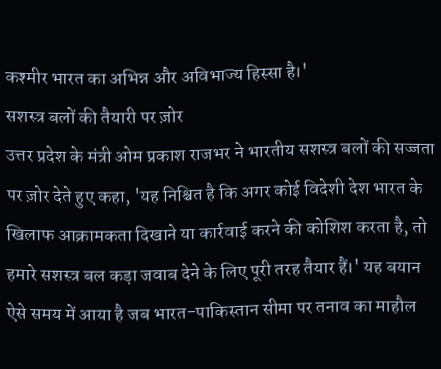कश्मीर भारत का अभिन्न और अविभाज्य हिस्सा है।'
सशस्त्र बलों की तैयारी पर ज़ोर
उत्तर प्रदेश के मंत्री ओम प्रकाश राजभर ने भारतीय सशस्त्र बलों की सज्जता पर ज़ोर देते हुए कहा, 'यह निश्चित है कि अगर कोई विदेशी देश भारत के खिलाफ आक्रामकता दिखाने या कार्रवाई करने की कोशिश करता है, तो हमारे सशस्त्र बल कड़ा जवाब देने के लिए पूरी तरह तैयार हैं।' यह बयान ऐसे समय में आया है जब भारत-पाकिस्तान सीमा पर तनाव का माहौल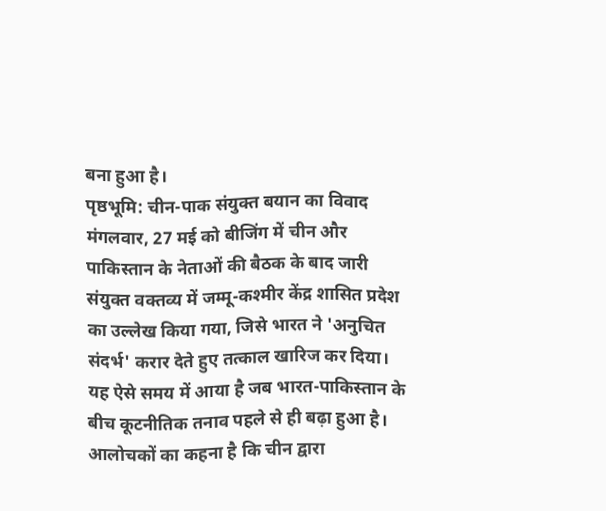बना हुआ है।
पृष्ठभूमि: चीन-पाक संयुक्त बयान का विवाद
मंगलवार, 27 मई को बीजिंग में चीन और पाकिस्तान के नेताओं की बैठक के बाद जारी संयुक्त वक्तव्य में जम्मू-कश्मीर केंद्र शासित प्रदेश का उल्लेख किया गया, जिसे भारत ने 'अनुचित संदर्भ' करार देते हुए तत्काल खारिज कर दिया। यह ऐसे समय में आया है जब भारत-पाकिस्तान के बीच कूटनीतिक तनाव पहले से ही बढ़ा हुआ है। आलोचकों का कहना है कि चीन द्वारा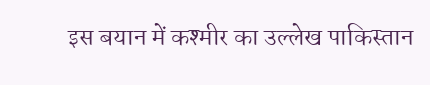इस बयान में कश्मीर का उल्लेख पाकिस्तान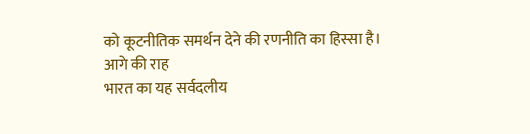को कूटनीतिक समर्थन देने की रणनीति का हिस्सा है।
आगे की राह
भारत का यह सर्वदलीय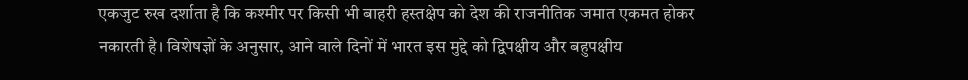एकजुट रुख दर्शाता है कि कश्मीर पर किसी भी बाहरी हस्तक्षेप को देश की राजनीतिक जमात एकमत होकर नकारती है। विशेषज्ञों के अनुसार, आने वाले दिनों में भारत इस मुद्दे को द्विपक्षीय और बहुपक्षीय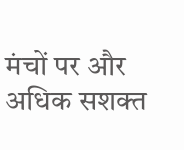मंचों पर और अधिक सशक्त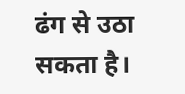ढंग से उठा सकता है।